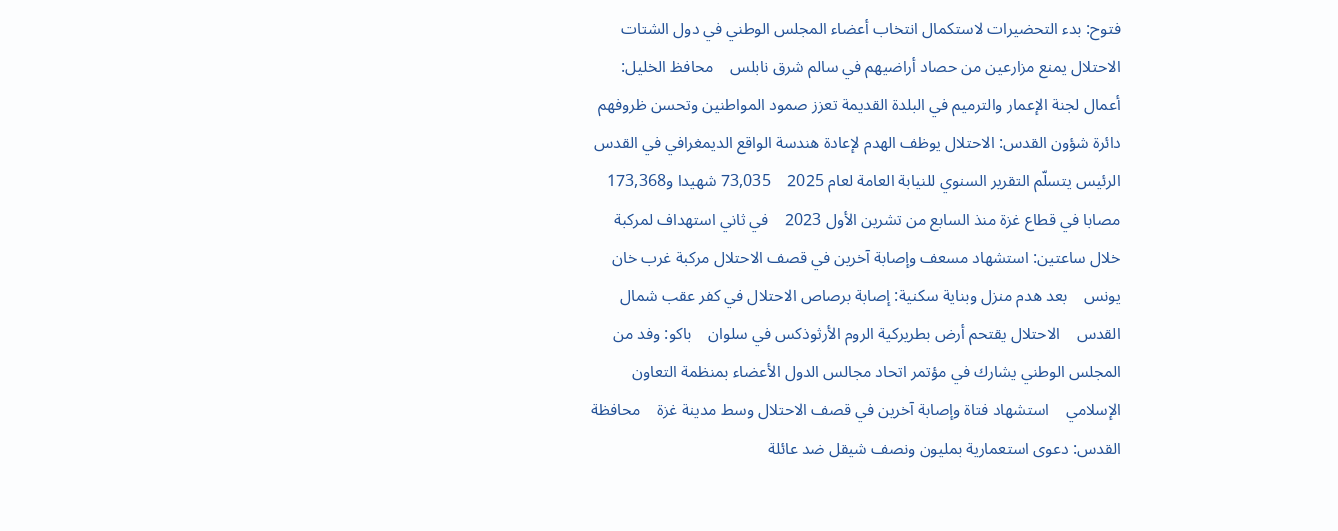فتوح: بدء التحضيرات لاستكمال انتخاب أعضاء المجلس الوطني في دول الشتات    الاحتلال يمنع مزارعين من حصاد أراضيهم في سالم شرق نابلس    محافظ الخليل: أعمال لجنة الإعمار والترميم في البلدة القديمة تعزز صمود المواطنين وتحسن ظروفهم    دائرة شؤون القدس: الاحتلال يوظف الهدم لإعادة هندسة الواقع الديمغرافي في القدس    الرئيس يتسلّم التقرير السنوي للنيابة العامة لعام 2025    73,035 شهيدا و173,368 مصابا في قطاع غزة منذ السابع من تشرين الأول 2023    في ثاني استهداف لمركبة خلال ساعتين: استشهاد مسعف وإصابة آخرين في قصف الاحتلال مركبة غرب خان يونس    بعد هدم منزل وبناية سكنية: إصابة برصاص الاحتلال في كفر عقب شمال القدس    الاحتلال يقتحم أرض بطريركية الروم الأرثوذكس في سلوان    باكو: وفد من المجلس الوطني يشارك في مؤتمر اتحاد مجالس الدول الأعضاء بمنظمة التعاون الإسلامي    استشهاد فتاة وإصابة آخرين في قصف الاحتلال وسط مدينة غزة    محافظة القدس: دعوى استعمارية بمليون ونصف شيقل ضد عائلة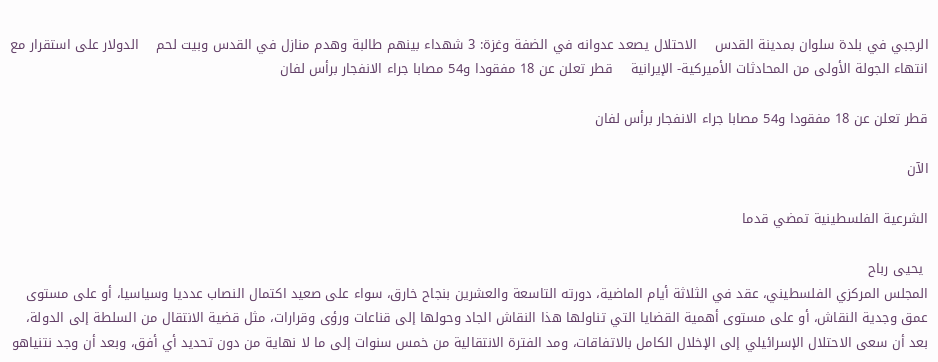الرجبي في بلدة سلوان بمدينة القدس    الاحتلال يصعد عدوانه في الضفة وغزة: 3 شهداء بينهم طالبة وهدم منازل في القدس وبيت لحم    الدولار على استقرار مع انتهاء الجولة الأولى من المحادثات الأميركية- الإيرانية    قطر تعلن عن 18 مفقودا و54 مصابا جراء الانفجار برأس لفان

قطر تعلن عن 18 مفقودا و54 مصابا جراء الانفجار برأس لفان

الآن

الشرعية الفلسطينية تمضي قدما

 يحيى رباح
المجلس المركزي الفلسطيني، عقد في الثلاثة أيام الماضية، دورته التاسعة والعشرين بنجاح خارق، سواء على صعيد اكتمال النصاب عدديا وسياسيا، أو على مستوى عمق وجدية النقاش، أو على مستوى أهمية القضايا التي تناولها هذا النقاش الجاد وحولها إلى قناعات ورؤى وقرارات، مثل قضية الانتقال من السلطة إلى الدولة، بعد أن سعى الاحتلال الإسرائيلي إلى الإخلال الكامل بالاتفاقات، ومد الفترة الانتقالية من خمس سنوات إلى ما لا نهاية من دون تحديد أي أفق، وبعد أن وجد نتنياهو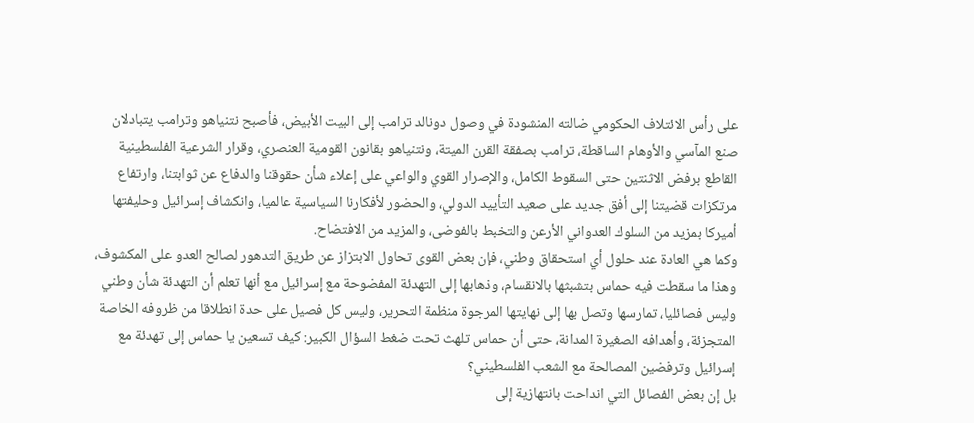على رأس الائتلاف الحكومي ضالته المنشودة في وصول دونالد ترامب إلى البيت الأبيض، فأصبح نتنياهو وترامب يتبادلان صنع المآسي والأوهام الساقطة، ترامب بصفقة القرن الميتة، ونتنياهو بقانون القومية العنصري، وقرار الشرعية الفلسطينية القاطع برفض الاثنتين حتى السقوط الكامل، والإصرار القوي والواعي على إعلاء شأن حقوقنا والدفاع عن ثوابتنا، وارتفاع مرتكزات قضيتنا إلى أفق جديد على صعيد التأييد الدولي، والحضور لأفكارنا السياسية عالميا، وانكشاف إسرائيل وحليفتها أميركا بمزيد من السلوك العدواني الأرعن والتخبط بالفوضى، والمزيد من الافتضاح.
وكما هي العادة عند حلول أي استحقاق وطني، فإن بعض القوى تحاول الابتزاز عن طريق التدهور لصالح العدو على المكشوف، وهذا ما سقطت فيه حماس بتشبثها بالانقسام، وذهابها إلى التهدئة المفضوحة مع إسرائيل مع أنها تعلم أن التهدئة شأن وطني وليس فصائليا، تمارسها وتصل بها إلى نهايتها المرجوة منظمة التحرير، وليس كل فصيل على حدة انطلاقا من ظروفه الخاصة المتجزئة، وأهدافه الصغيرة المدانة، حتى أن حماس تلهث تحت ضغط السؤال الكبير: كيف تسعين يا حماس إلى تهدئة مع إسرائيل وترفضين المصالحة مع الشعب الفلسطيني؟
بل إن بعض الفصائل التي انداحت بانتهازية إلى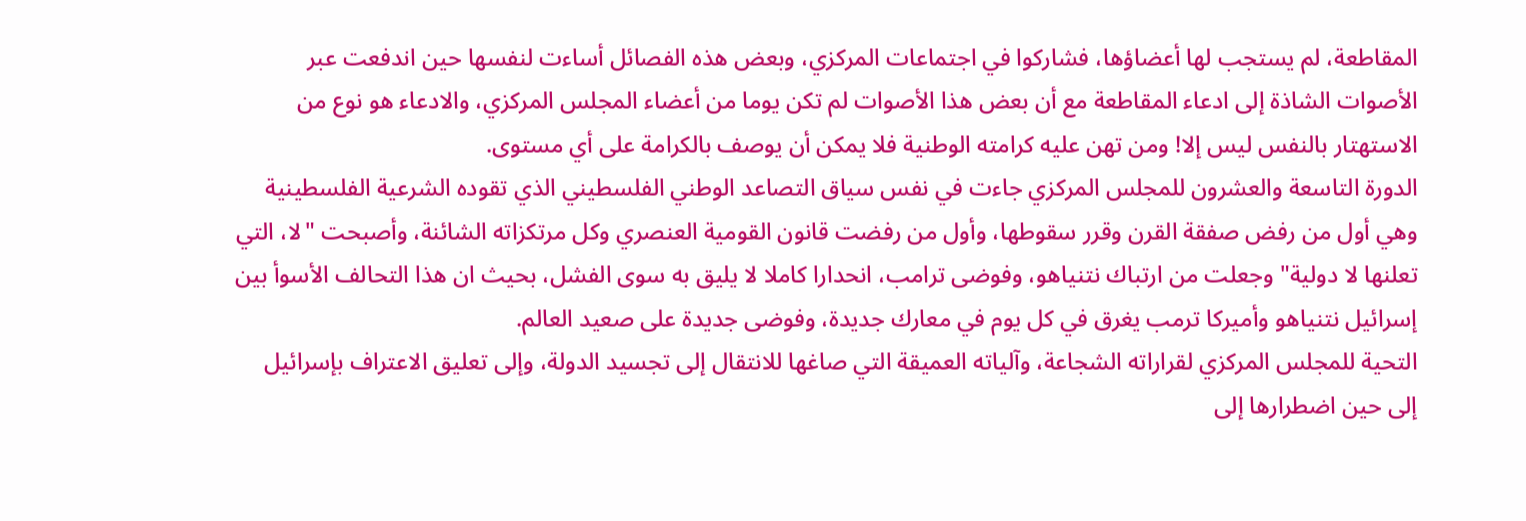المقاطعة، لم يستجب لها أعضاؤها، فشاركوا في اجتماعات المركزي، وبعض هذه الفصائل أساءت لنفسها حين اندفعت عبر الأصوات الشاذة إلى ادعاء المقاطعة مع أن بعض هذا الأصوات لم تكن يوما من أعضاء المجلس المركزي، والادعاء هو نوع من الاستهتار بالنفس ليس إلا! ومن تهن عليه كرامته الوطنية فلا يمكن أن يوصف بالكرامة على أي مستوى.
الدورة التاسعة والعشرون للمجلس المركزي جاءت في نفس سياق التصاعد الوطني الفلسطيني الذي تقوده الشرعية الفلسطينية وهي أول من رفض صفقة القرن وقرر سقوطها، وأول من رفضت قانون القومية العنصري وكل مرتكزاته الشائنة، وأصبحت "لا، التي تعلنها لا دولية" وجعلت من ارتباك نتنياهو، وفوضى ترامب، انحدارا كاملا لا يليق به سوى الفشل، بحيث ان هذا التحالف الأسوأ بين إسرائيل نتنياهو وأميركا ترمب يغرق في كل يوم في معارك جديدة، وفوضى جديدة على صعيد العالم.
التحية للمجلس المركزي لقراراته الشجاعة، وآلياته العميقة التي صاغها للانتقال إلى تجسيد الدولة، وإلى تعليق الاعتراف بإسرائيل إلى حين اضطرارها إلى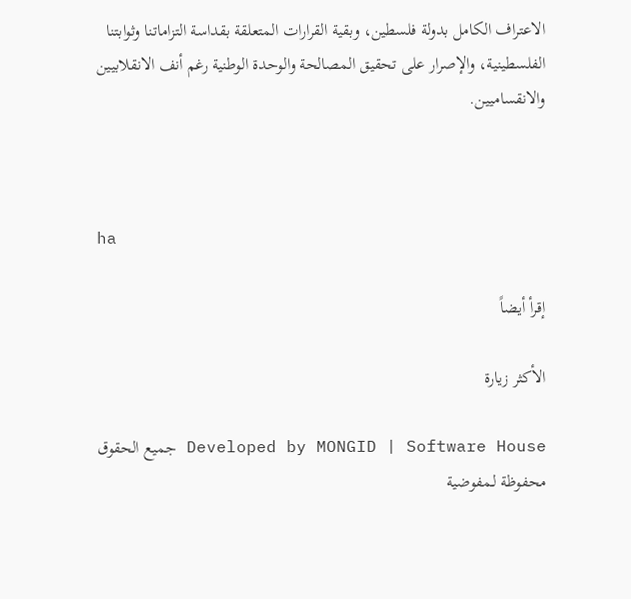الاعتراف الكامل بدولة فلسطين، وبقية القرارات المتعلقة بقداسة التزاماتنا وثوابتنا الفلسطينية، والإصرار على تحقيق المصالحة والوحدة الوطنية رغم أنف الانقلابيين والانقساميين.



ha

إقرأ أيضاً

الأكثر زيارة

Developed by MONGID | Software House جميع الحقوق محفوظة لـمفوضية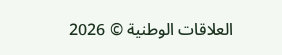العلاقات الوطنية © 2026